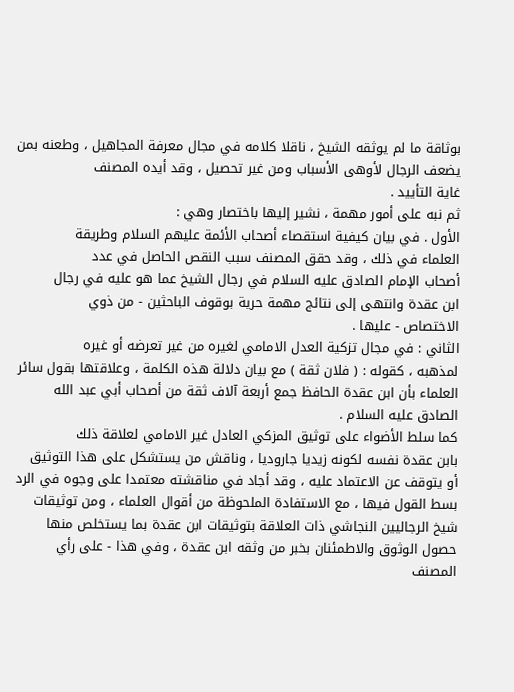بوثاقة ما لم يوثقه الشيخ ، ناقلا كلامه في مجال معرفة المجاهيل ، وطعنه بمن
يضعف الرجال لأوهى الأسباب ومن غير تحصيل ، وقد أيده المصنف
غاية التأييد .
ثم نبه على أمور مهمة ، نشير إليها باختصار وهي :
الأول . في بيان كيفية استقصاء أصحاب الأئمة عليهم السلام وطريقة
العلماء في ذلك ، وقد حقق المصنف سبب النقص الحاصل في عدد
أصحاب الإمام الصادق عليه السلام في رجال الشيخ عما هو عليه في رجال
ابن عقدة وانتهى إلى نتائج مهمة حرية بوقوف الباحثين - من ذوي
الاختصاص - عليها .
الثاني : في مجال تزكية العدل الامامي لغيره من غير تعرضه أو غيره
لمذهبه ، كقوله : ( فلان ثقة ) مع بيان دلالة هذه الكلمة ، وعلاقتها بقول سائر
العلماء بأن ابن عقدة الحافظ جمع أربعة آلاف ثقة من أصحاب أبي عبد الله
الصادق عليه السلام .
كما سلط الأضواء على توثيق المزكي العادل غير الامامي لعلاقة ذلك
بابن عقدة نفسه لكونه زيديا جاروديا ، وناقش من يستشكل على هذا التوثيق
أو يتوقف عن الاعتماد عليه ، وقد أجاد في مناقشته معتمدا على وجوه في الرد
بسط القول فيها ، مع الاستفادة الملحوظة من أقوال العلماء ، ومن توثيقات
شيخ الرجاليين النجاشي ذات العلاقة بتوثيقات ابن عقدة بما يستخلص منها
حصول الوثوق والاطمئنان بخبر من وثقه ابن عقدة ، وفي هذا - على رأي
المصنف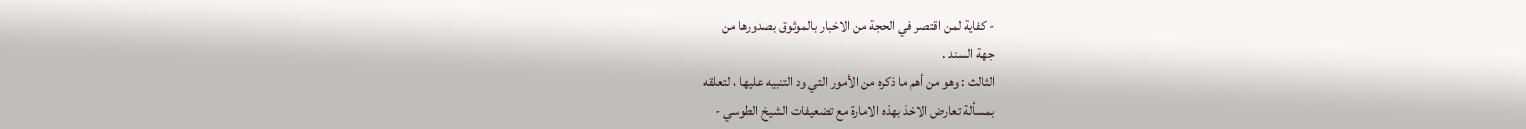- كفاية لمن اقتصر في الحجة من الاخبار بالموثوق بصدورها من
جهة السند .
الثالث : وهو من أهم ما ذكره من الأمور التي ود التنبيه عليها ، لتعلقه
بمسألة تعارض الاخذ بهذه الامارة مع تضعيفات الشيخ الطوسي -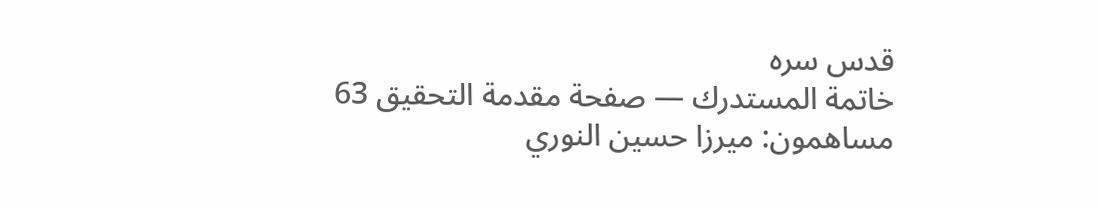قدس سره
خاتمة المستدرك — صفحة مقدمة التحقيق 63
مساهمون: ميرزا حسين النوري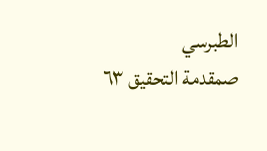الطبرسي
صمقدمة التحقيق ٦٣